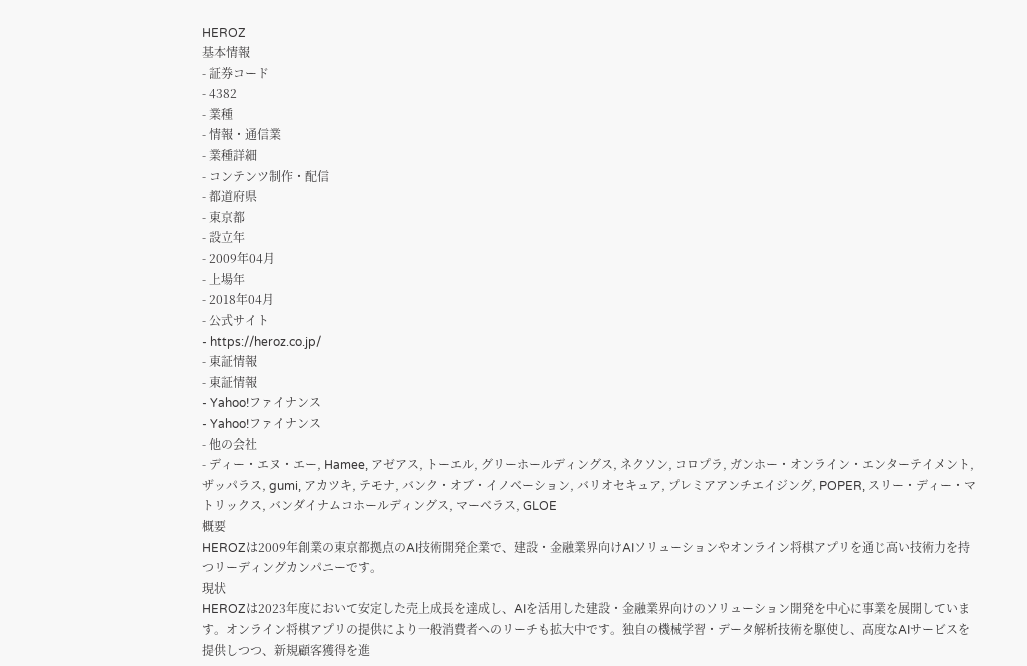HEROZ
基本情報
- 証券コード
- 4382
- 業種
- 情報・通信業
- 業種詳細
- コンテンツ制作・配信
- 都道府県
- 東京都
- 設立年
- 2009年04月
- 上場年
- 2018年04月
- 公式サイト
- https://heroz.co.jp/
- 東証情報
- 東証情報
- Yahoo!ファイナンス
- Yahoo!ファイナンス
- 他の会社
- ディー・エヌ・エー, Hamee, アゼアス, トーエル, グリーホールディングス, ネクソン, コロプラ, ガンホー・オンライン・エンターテイメント, ザッパラス, gumi, アカツキ, テモナ, バンク・オブ・イノベーション, バリオセキュア, プレミアアンチエイジング, POPER, スリー・ディー・マトリックス, バンダイナムコホールディングス, マーベラス, GLOE
概要
HEROZは2009年創業の東京都拠点のAI技術開発企業で、建設・金融業界向けAIソリューションやオンライン将棋アプリを通じ高い技術力を持つリーディングカンパニーです。
現状
HEROZは2023年度において安定した売上成長を達成し、AIを活用した建設・金融業界向けのソリューション開発を中心に事業を展開しています。オンライン将棋アプリの提供により一般消費者へのリーチも拡大中です。独自の機械学習・データ解析技術を駆使し、高度なAIサービスを提供しつつ、新規顧客獲得を進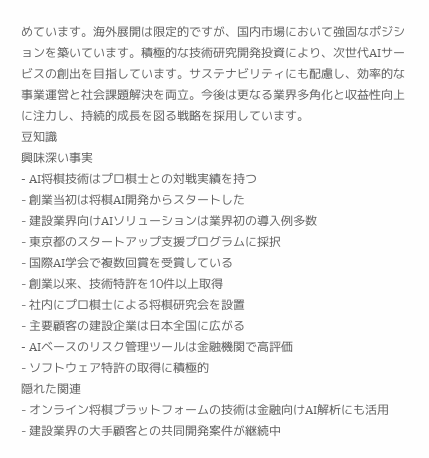めています。海外展開は限定的ですが、国内市場において強固なポジションを築いています。積極的な技術研究開発投資により、次世代AIサービスの創出を目指しています。サステナビリティにも配慮し、効率的な事業運営と社会課題解決を両立。今後は更なる業界多角化と収益性向上に注力し、持続的成長を図る戦略を採用しています。
豆知識
興味深い事実
- AI将棋技術はプロ棋士との対戦実績を持つ
- 創業当初は将棋AI開発からスタートした
- 建設業界向けAIソリューションは業界初の導入例多数
- 東京都のスタートアップ支援プログラムに採択
- 国際AI学会で複数回賞を受賞している
- 創業以来、技術特許を10件以上取得
- 社内にプロ棋士による将棋研究会を設置
- 主要顧客の建設企業は日本全国に広がる
- AIベースのリスク管理ツールは金融機関で高評価
- ソフトウェア特許の取得に積極的
隠れた関連
- オンライン将棋プラットフォームの技術は金融向けAI解析にも活用
- 建設業界の大手顧客との共同開発案件が継続中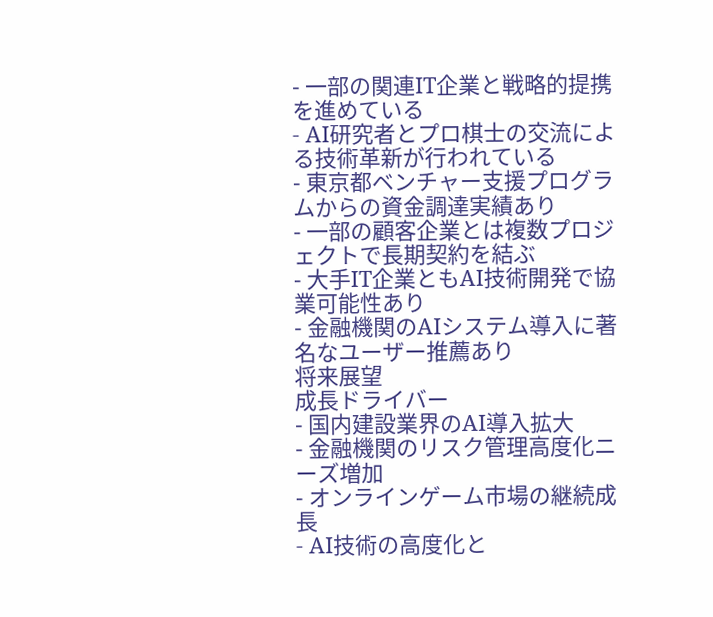- 一部の関連IT企業と戦略的提携を進めている
- AI研究者とプロ棋士の交流による技術革新が行われている
- 東京都ベンチャー支援プログラムからの資金調達実績あり
- 一部の顧客企業とは複数プロジェクトで長期契約を結ぶ
- 大手IT企業ともAI技術開発で協業可能性あり
- 金融機関のAIシステム導入に著名なユーザー推薦あり
将来展望
成長ドライバー
- 国内建設業界のAI導入拡大
- 金融機関のリスク管理高度化ニーズ増加
- オンラインゲーム市場の継続成長
- AI技術の高度化と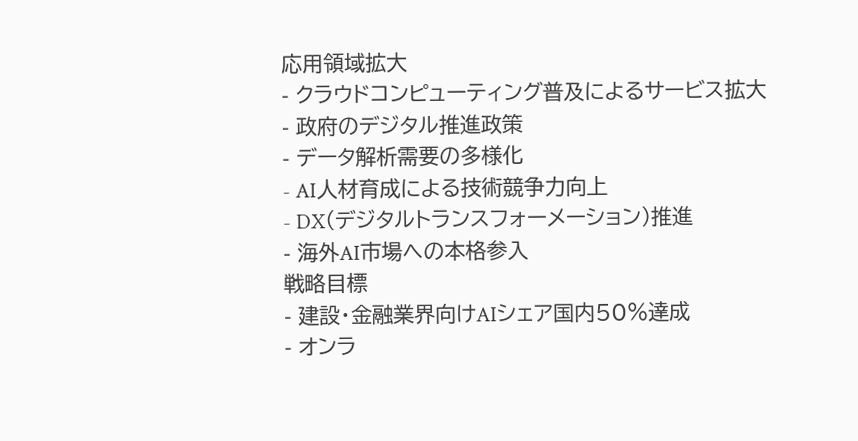応用領域拡大
- クラウドコンピューティング普及によるサービス拡大
- 政府のデジタル推進政策
- データ解析需要の多様化
- AI人材育成による技術競争力向上
- DX(デジタルトランスフォーメーション)推進
- 海外AI市場への本格参入
戦略目標
- 建設・金融業界向けAIシェア国内50%達成
- オンラ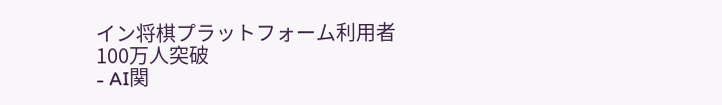イン将棋プラットフォーム利用者100万人突破
- AI関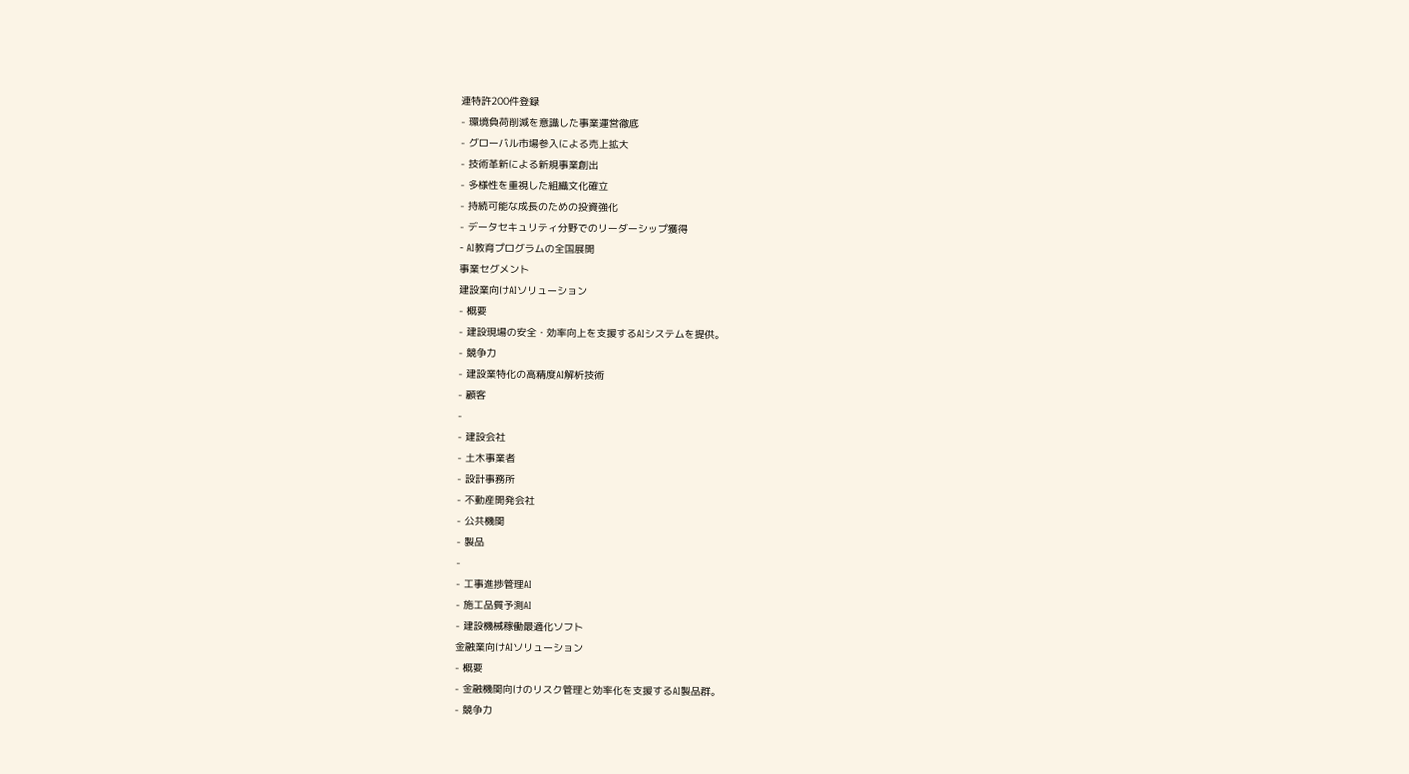連特許200件登録
- 環境負荷削減を意識した事業運営徹底
- グローバル市場参入による売上拡大
- 技術革新による新規事業創出
- 多様性を重視した組織文化確立
- 持続可能な成長のための投資強化
- データセキュリティ分野でのリーダーシップ獲得
- AI教育プログラムの全国展開
事業セグメント
建設業向けAIソリューション
- 概要
- 建設現場の安全・効率向上を支援するAIシステムを提供。
- 競争力
- 建設業特化の高精度AI解析技術
- 顧客
-
- 建設会社
- 土木事業者
- 設計事務所
- 不動産開発会社
- 公共機関
- 製品
-
- 工事進捗管理AI
- 施工品質予測AI
- 建設機械稼働最適化ソフト
金融業向けAIソリューション
- 概要
- 金融機関向けのリスク管理と効率化を支援するAI製品群。
- 競争力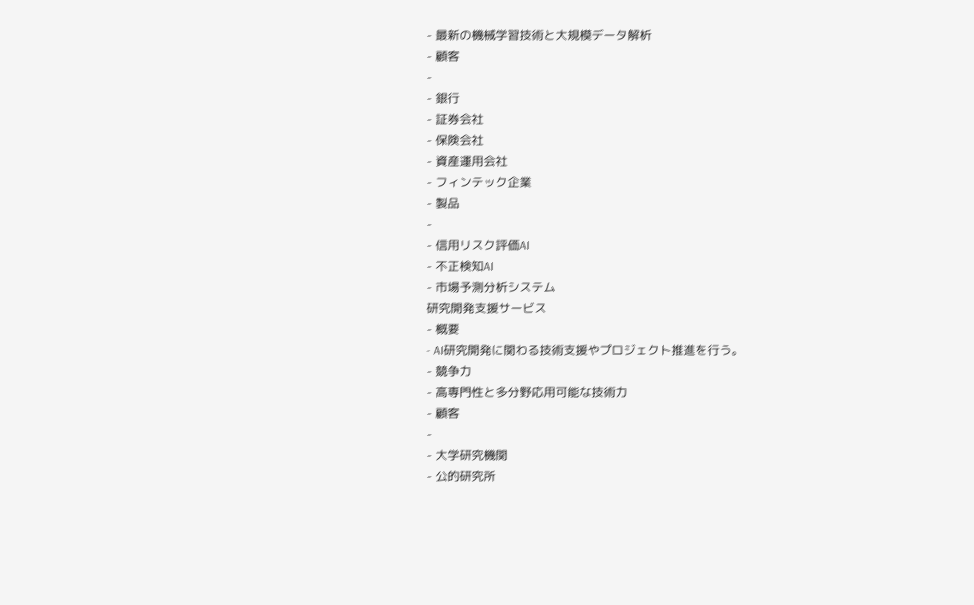- 最新の機械学習技術と大規模データ解析
- 顧客
-
- 銀行
- 証券会社
- 保険会社
- 資産運用会社
- フィンテック企業
- 製品
-
- 信用リスク評価AI
- 不正検知AI
- 市場予測分析システム
研究開発支援サービス
- 概要
- AI研究開発に関わる技術支援やプロジェクト推進を行う。
- 競争力
- 高専門性と多分野応用可能な技術力
- 顧客
-
- 大学研究機関
- 公的研究所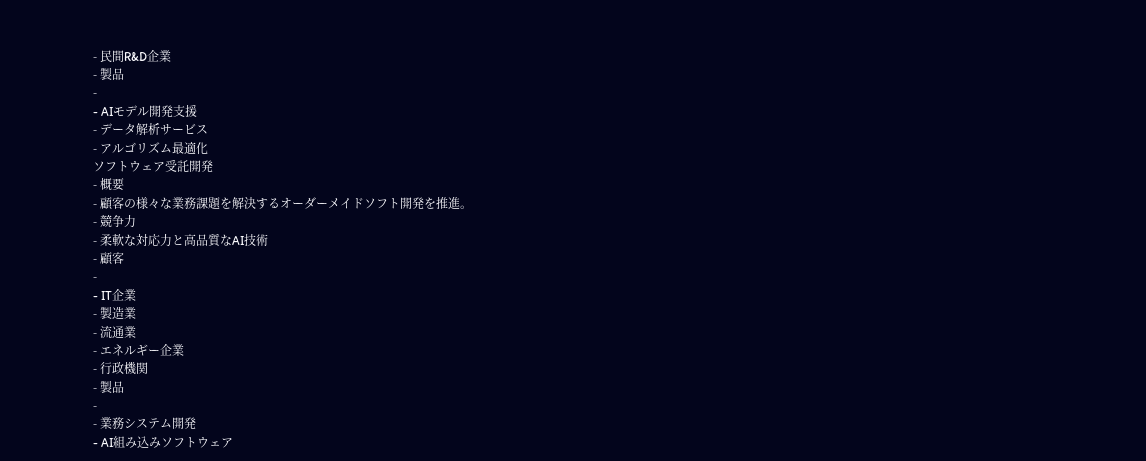- 民間R&D企業
- 製品
-
- AIモデル開発支援
- データ解析サービス
- アルゴリズム最適化
ソフトウェア受託開発
- 概要
- 顧客の様々な業務課題を解決するオーダーメイドソフト開発を推進。
- 競争力
- 柔軟な対応力と高品質なAI技術
- 顧客
-
- IT企業
- 製造業
- 流通業
- エネルギー企業
- 行政機関
- 製品
-
- 業務システム開発
- AI組み込みソフトウェア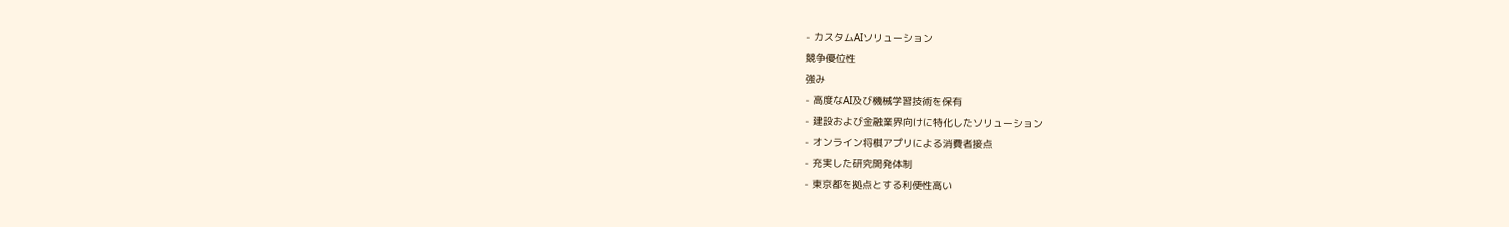- カスタムAIソリューション
競争優位性
強み
- 高度なAI及び機械学習技術を保有
- 建設および金融業界向けに特化したソリューション
- オンライン将棋アプリによる消費者接点
- 充実した研究開発体制
- 東京都を拠点とする利便性高い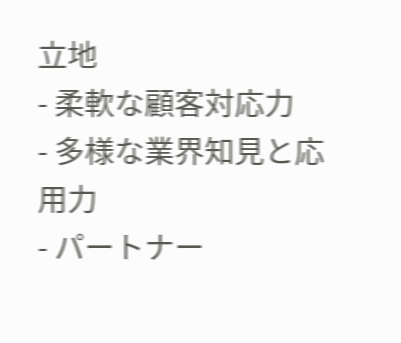立地
- 柔軟な顧客対応力
- 多様な業界知見と応用力
- パートナー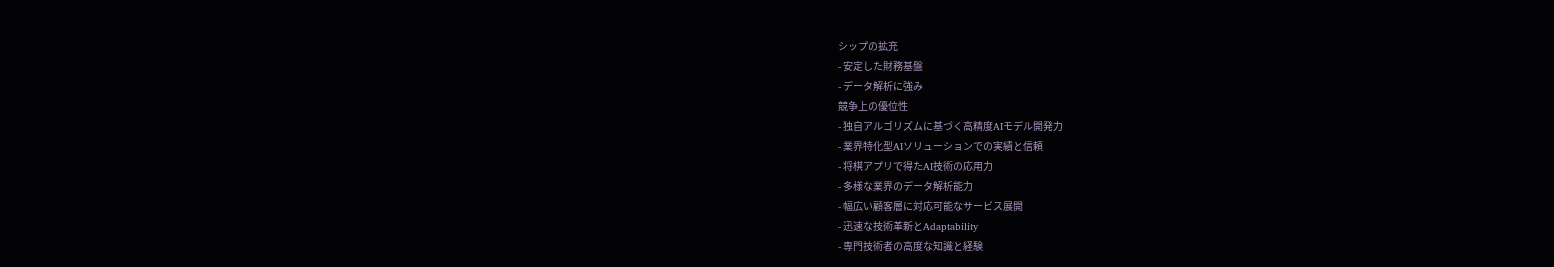シップの拡充
- 安定した財務基盤
- データ解析に強み
競争上の優位性
- 独自アルゴリズムに基づく高精度AIモデル開発力
- 業界特化型AIソリューションでの実績と信頼
- 将棋アプリで得たAI技術の応用力
- 多様な業界のデータ解析能力
- 幅広い顧客層に対応可能なサービス展開
- 迅速な技術革新とAdaptability
- 専門技術者の高度な知識と経験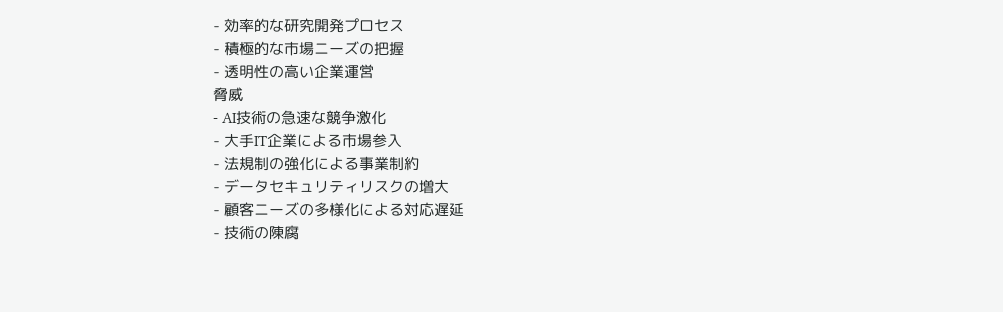- 効率的な研究開発プロセス
- 積極的な市場ニーズの把握
- 透明性の高い企業運営
脅威
- AI技術の急速な競争激化
- 大手IT企業による市場参入
- 法規制の強化による事業制約
- データセキュリティリスクの増大
- 顧客ニーズの多様化による対応遅延
- 技術の陳腐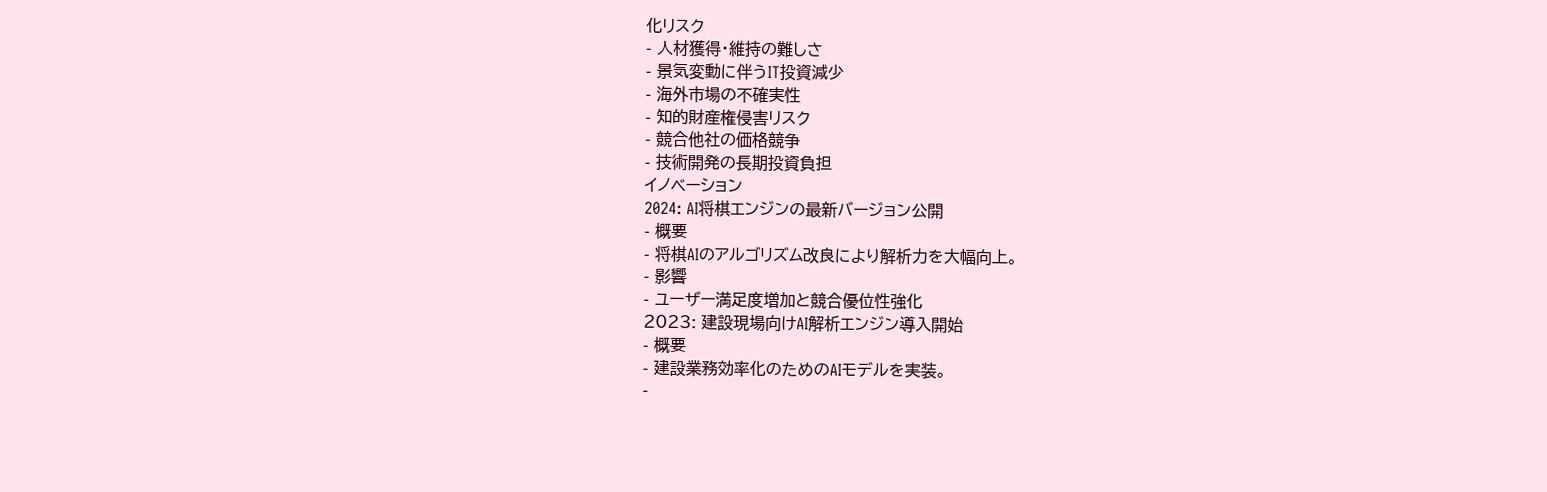化リスク
- 人材獲得・維持の難しさ
- 景気変動に伴うIT投資減少
- 海外市場の不確実性
- 知的財産権侵害リスク
- 競合他社の価格競争
- 技術開発の長期投資負担
イノベーション
2024: AI将棋エンジンの最新バージョン公開
- 概要
- 将棋AIのアルゴリズム改良により解析力を大幅向上。
- 影響
- ユーザー満足度増加と競合優位性強化
2023: 建設現場向けAI解析エンジン導入開始
- 概要
- 建設業務効率化のためのAIモデルを実装。
-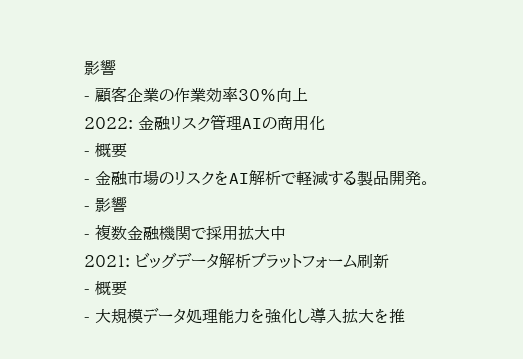影響
- 顧客企業の作業効率30%向上
2022: 金融リスク管理AIの商用化
- 概要
- 金融市場のリスクをAI解析で軽減する製品開発。
- 影響
- 複数金融機関で採用拡大中
2021: ビッグデータ解析プラットフォーム刷新
- 概要
- 大規模データ処理能力を強化し導入拡大を推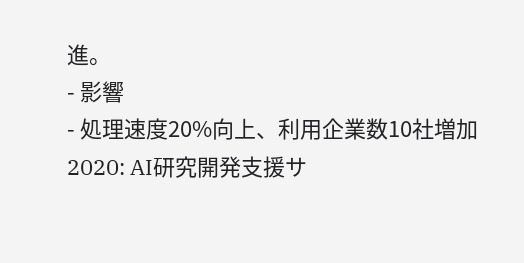進。
- 影響
- 処理速度20%向上、利用企業数10社増加
2020: AI研究開発支援サ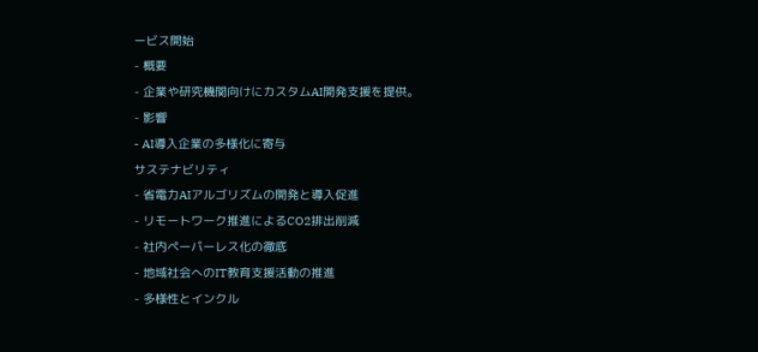ービス開始
- 概要
- 企業や研究機関向けにカスタムAI開発支援を提供。
- 影響
- AI導入企業の多様化に寄与
サステナビリティ
- 省電力AIアルゴリズムの開発と導入促進
- リモートワーク推進によるCO2排出削減
- 社内ペーパーレス化の徹底
- 地域社会へのIT教育支援活動の推進
- 多様性とインクル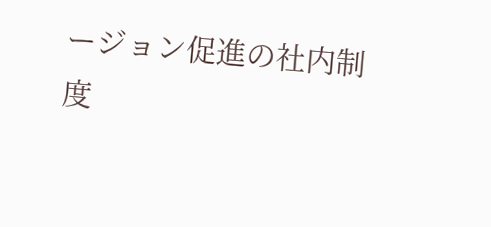ージョン促進の社内制度